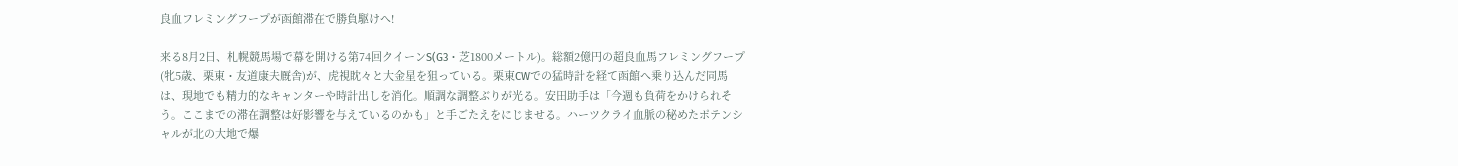良血フレミングフープが函館滞在で勝負駆けへ!

来る8月2日、札幌競馬場で幕を開ける第74回クイーンS(G3・芝1800メートル)。総額2億円の超良血馬フレミングフープ(牝5歳、栗東・友道康夫厩舎)が、虎視眈々と大金星を狙っている。栗東CWでの猛時計を経て函館へ乗り込んだ同馬は、現地でも精力的なキャンターや時計出しを消化。順調な調整ぶりが光る。安田助手は「今週も負荷をかけられそう。ここまでの滞在調整は好影響を与えているのかも」と手ごたえをにじませる。ハーツクライ血脈の秘めたポテンシャルが北の大地で爆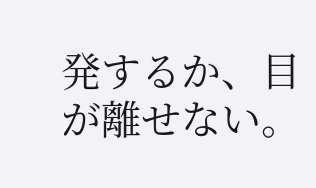発するか、目が離せない。